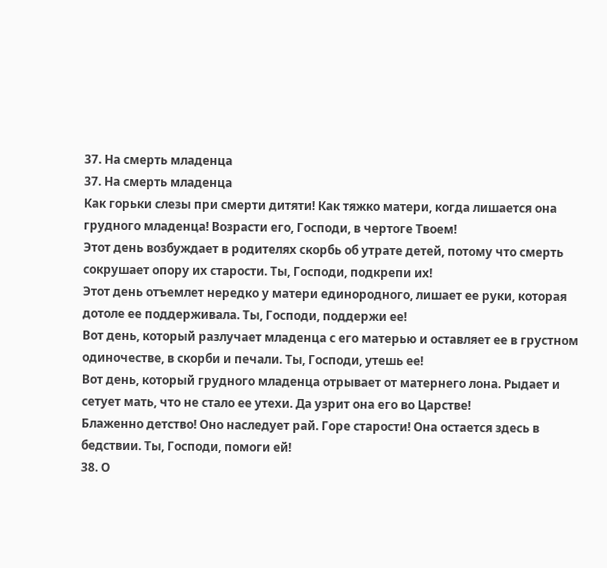37. На смерть младенца
37. На смерть младенца
Как горьки слезы при смерти дитяти! Как тяжко матери, когда лишается она грудного младенца! Возрасти его, Господи, в чертоге Твоем!
Этот день возбуждает в родителях скорбь об утрате детей, потому что смерть сокрушает опору их старости. Ты, Господи, подкрепи их!
Этот день отъемлет нередко у матери единородного, лишает ее руки, которая дотоле ее поддерживала. Ты, Господи, поддержи ее!
Вот день, который разлучает младенца с его матерью и оставляет ее в грустном одиночестве, в скорби и печали. Ты, Господи, утешь ее!
Вот день, который грудного младенца отрывает от матернего лона. Рыдает и сетует мать, что не стало ее утехи. Да узрит она его во Царстве!
Блаженно детство! Оно наследует рай. Горе старости! Она остается здесь в бедствии. Ты, Господи, помоги ей!
38. О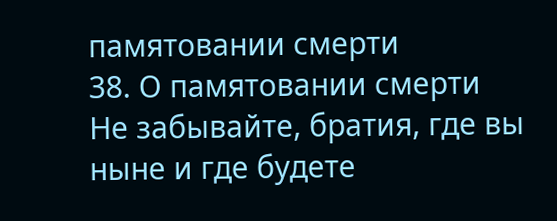памятовании смерти
38. О памятовании смерти
Не забывайте, братия, где вы ныне и где будете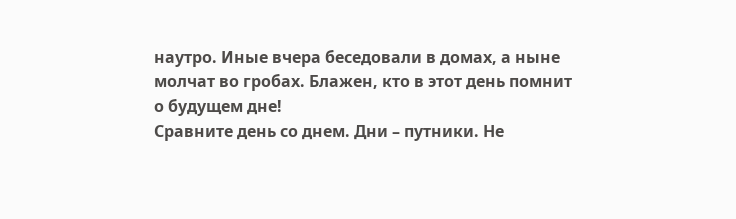наутро. Иные вчера беседовали в домах, а ныне молчат во гробах. Блажен, кто в этот день помнит о будущем дне!
Сравните день со днем. Дни – путники. Не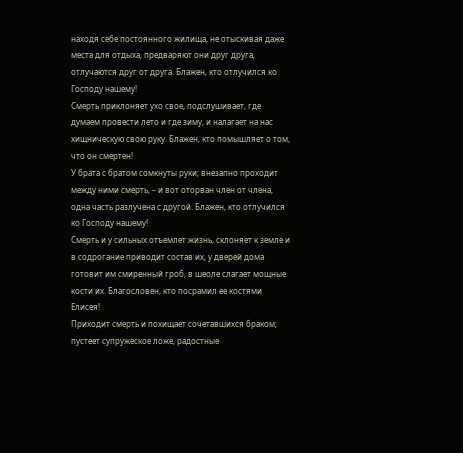находя себе постоянного жилища, не отыскивая даже места для отдыха, предваряют они друг друга, отлучаются друг от друга. Блажен, кто отлучился ко Господу нашему!
Смерть приклоняет ухо свое, подслушивает, где думаем провести лето и где зиму, и налагает на нас хищническую свою руку. Блажен, кто помышляет о том, что он смертен!
У брата с братом сомкнуты руки; внезапно проходит между ними смерть, – и вот оторван член от члена, одна часть разлучена с другой. Блажен, кто отлучился ко Господу нашему!
Смерть и у сильных отъемлет жизнь, склоняет к земле и в содрогание приводит состав их, у дверей дома готовит им смиренный гроб, в шеоле слагает мощные кости их. Благословен, кто посрамил ее костями Елисея!
Приходит смерть и похищает сочетавшихся браком; пустеет супружеское ложе, радостные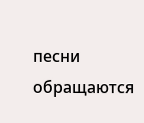песни обращаются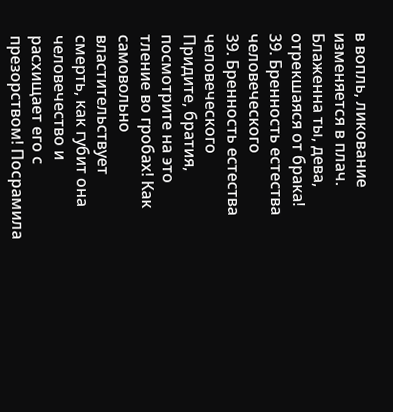в вопль, ликование изменяется в плач. Блаженна ты, дева, отрекшаяся от брака!
39. Бренность естества человеческого
39. Бренность естества человеческого
Придите, братия, посмотрите на это тление во гробах! Как самовольно властительствует смерть, как губит она человечество и расхищает его с презорством! Посрамила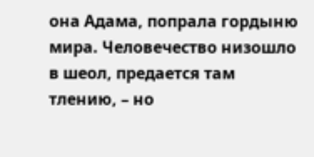она Адама, попрала гордыню мира. Человечество низошло в шеол, предается там тлению, – но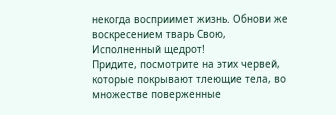некогда восприимет жизнь. Обнови же воскресением тварь Свою, Исполненный щедрот!
Придите, посмотрите на этих червей, которые покрывают тлеющие тела, во множестве поверженные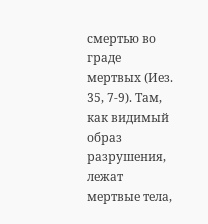смертью во граде мертвых (Иез. 35, 7-9). Там, как видимый образ разрушения, лежат мертвые тела,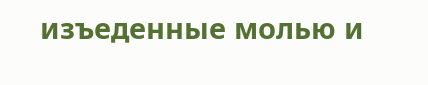изъеденные молью и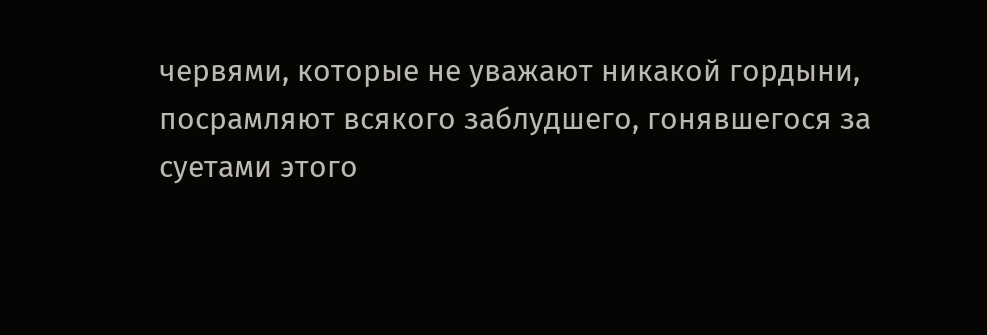червями, которые не уважают никакой гордыни, посрамляют всякого заблудшего, гонявшегося за суетами этого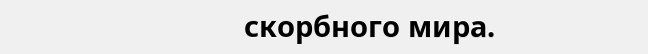скорбного мира.